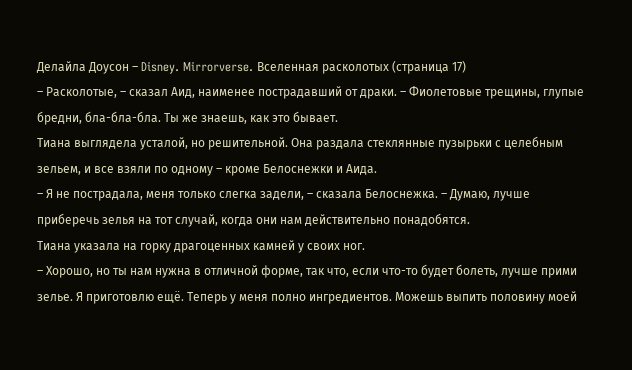Делайла Доусон – Disney. Mirrorverse. Вселенная расколотых (страница 17)
– Расколотые, – сказал Аид, наименее пострадавший от драки. – Фиолетовые трещины, глупые бредни, бла-бла-бла. Ты же знаешь, как это бывает.
Тиана выглядела усталой, но решительной. Она раздала стеклянные пузырьки с целебным зельем, и все взяли по одному – кроме Белоснежки и Аида.
– Я не пострадала, меня только слегка задели, – сказала Белоснежка. – Думаю, лучше приберечь зелья на тот случай, когда они нам действительно понадобятся.
Тиана указала на горку драгоценных камней у своих ног.
– Хорошо, но ты нам нужна в отличной форме, так что, если что-то будет болеть, лучше прими зелье. Я приготовлю ещё. Теперь у меня полно ингредиентов. Можешь выпить половину моей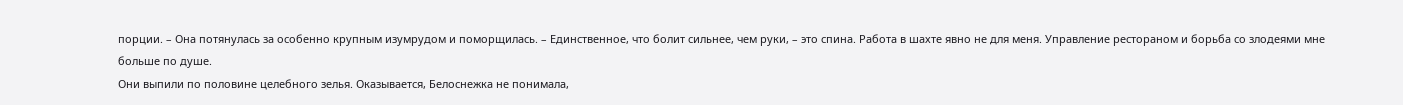порции. – Она потянулась за особенно крупным изумрудом и поморщилась. – Единственное, что болит сильнее, чем руки, – это спина. Работа в шахте явно не для меня. Управление рестораном и борьба со злодеями мне больше по душе.
Они выпили по половине целебного зелья. Оказывается, Белоснежка не понимала,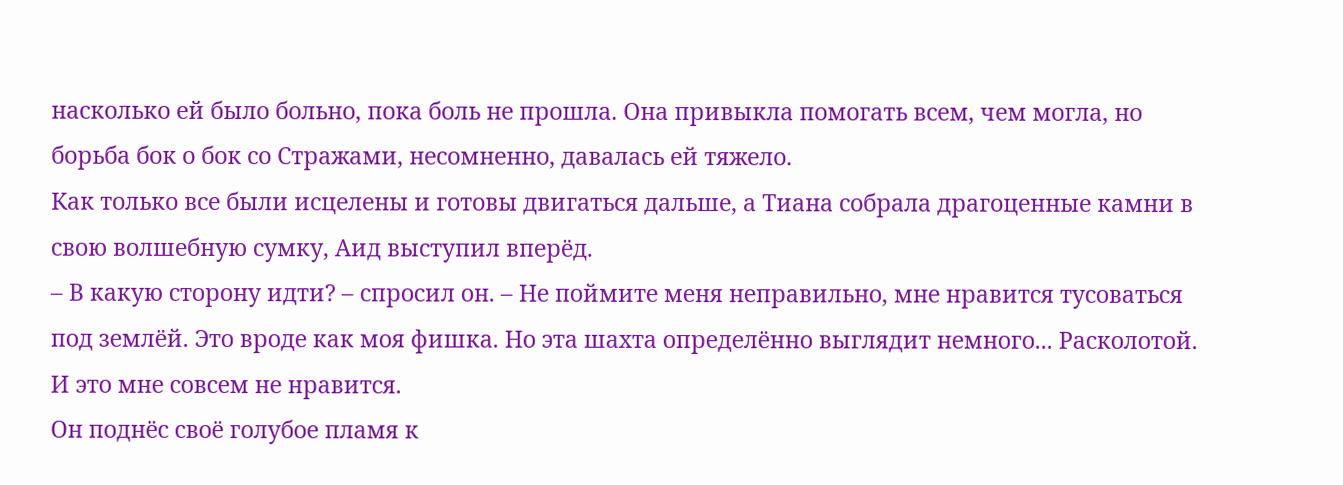насколько ей было больно, пока боль не прошла. Она привыкла помогать всем, чем могла, но борьба бок о бок со Стражами, несомненно, давалась ей тяжело.
Как только все были исцелены и готовы двигаться дальше, а Тиана собрала драгоценные камни в свою волшебную сумку, Аид выступил вперёд.
– В какую сторону идти? – спросил он. – Не поймите меня неправильно, мне нравится тусоваться под землёй. Это вроде как моя фишка. Но эта шахта определённо выглядит немного... Расколотой. И это мне совсем не нравится.
Он поднёс своё голубое пламя к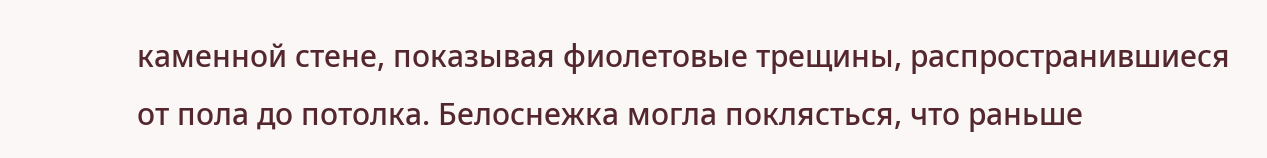каменной стене, показывая фиолетовые трещины, распространившиеся от пола до потолка. Белоснежка могла поклясться, что раньше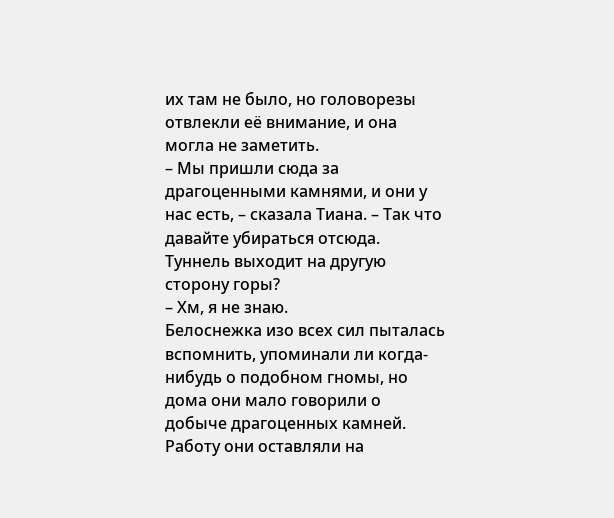их там не было, но головорезы отвлекли её внимание, и она могла не заметить.
– Мы пришли сюда за драгоценными камнями, и они у нас есть, – сказала Тиана. – Так что давайте убираться отсюда. Туннель выходит на другую сторону горы?
– Хм, я не знаю.
Белоснежка изо всех сил пыталась вспомнить, упоминали ли когда-нибудь о подобном гномы, но дома они мало говорили о добыче драгоценных камней. Работу они оставляли на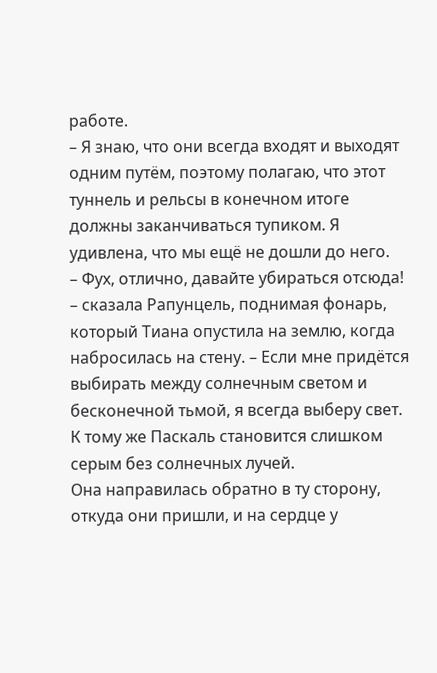работе.
– Я знаю, что они всегда входят и выходят одним путём, поэтому полагаю, что этот туннель и рельсы в конечном итоге должны заканчиваться тупиком. Я удивлена, что мы ещё не дошли до него.
– Фух, отлично, давайте убираться отсюда! – сказала Рапунцель, поднимая фонарь, который Тиана опустила на землю, когда набросилась на стену. – Если мне придётся выбирать между солнечным светом и бесконечной тьмой, я всегда выберу свет. К тому же Паскаль становится слишком серым без солнечных лучей.
Она направилась обратно в ту сторону, откуда они пришли, и на сердце у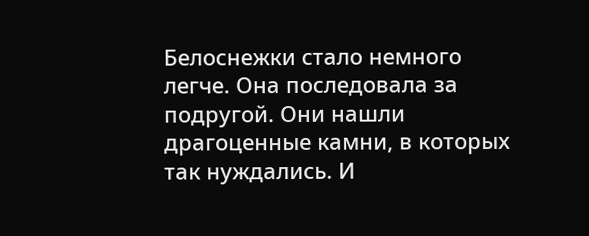Белоснежки стало немного легче. Она последовала за подругой. Они нашли драгоценные камни, в которых так нуждались. И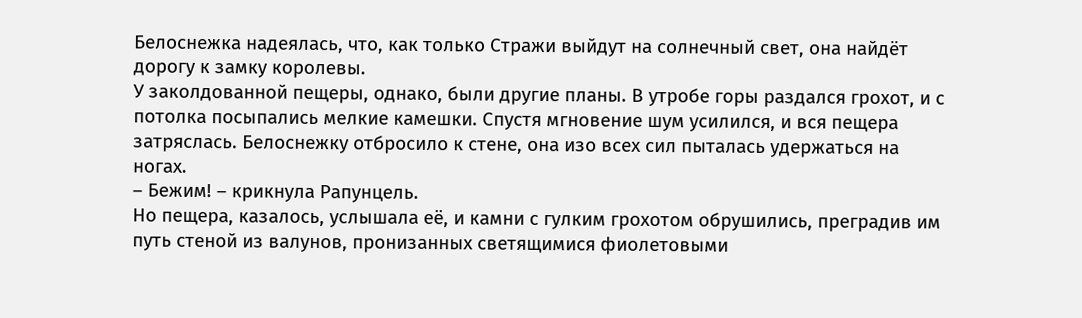Белоснежка надеялась, что, как только Стражи выйдут на солнечный свет, она найдёт дорогу к замку королевы.
У заколдованной пещеры, однако, были другие планы. В утробе горы раздался грохот, и с потолка посыпались мелкие камешки. Спустя мгновение шум усилился, и вся пещера затряслась. Белоснежку отбросило к стене, она изо всех сил пыталась удержаться на ногах.
– Бежим! – крикнула Рапунцель.
Но пещера, казалось, услышала её, и камни с гулким грохотом обрушились, преградив им путь стеной из валунов, пронизанных светящимися фиолетовыми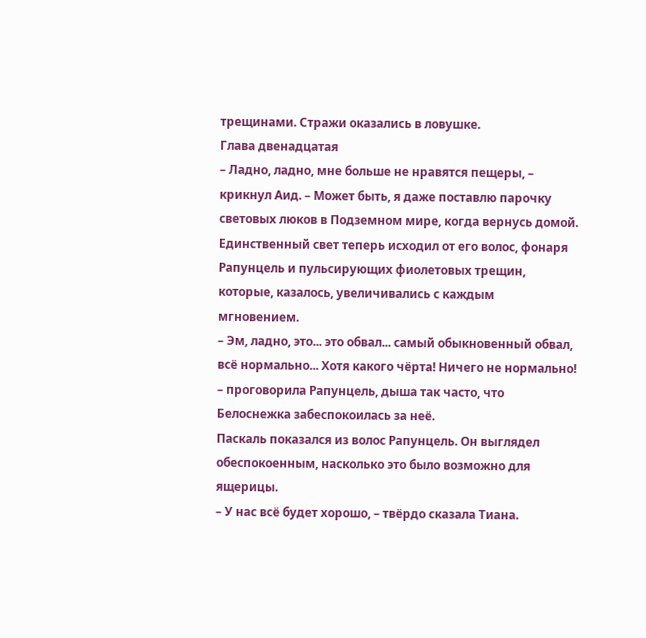трещинами. Стражи оказались в ловушке.
Глава двенадцатая
– Ладно, ладно, мне больше не нравятся пещеры, – крикнул Аид. – Может быть, я даже поставлю парочку световых люков в Подземном мире, когда вернусь домой.
Единственный свет теперь исходил от его волос, фонаря Рапунцель и пульсирующих фиолетовых трещин, которые, казалось, увеличивались с каждым мгновением.
– Эм, ладно, это... это обвал... самый обыкновенный обвал, всё нормально... Хотя какого чёрта! Ничего не нормально! – проговорила Рапунцель, дыша так часто, что Белоснежка забеспокоилась за неё.
Паскаль показался из волос Рапунцель. Он выглядел обеспокоенным, насколько это было возможно для ящерицы.
– У нас всё будет хорошо, – твёрдо сказала Тиана.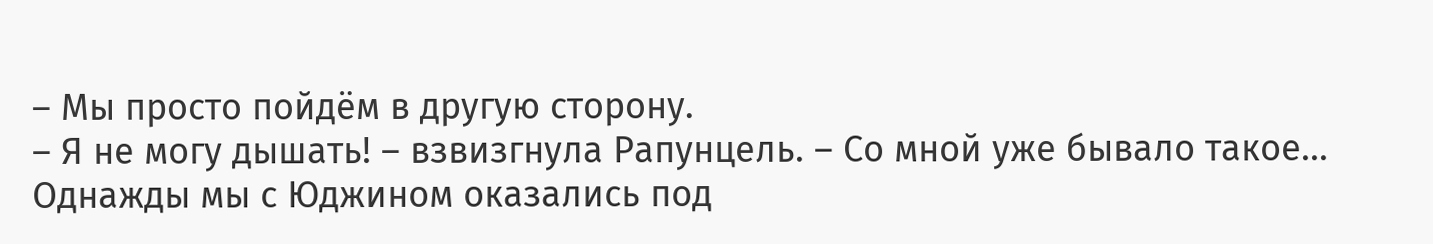– Мы просто пойдём в другую сторону.
– Я не могу дышать! – взвизгнула Рапунцель. – Со мной уже бывало такое... Однажды мы с Юджином оказались под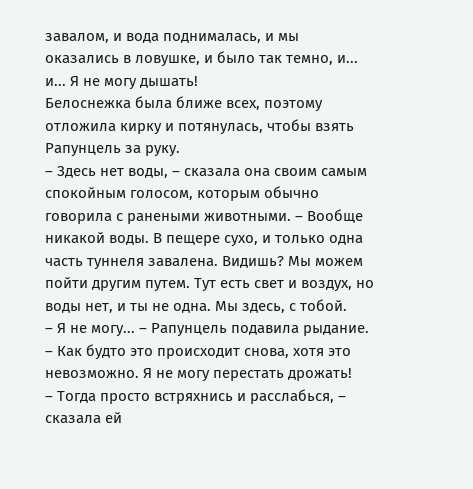завалом, и вода поднималась, и мы оказались в ловушке, и было так темно, и... и... Я не могу дышать!
Белоснежка была ближе всех, поэтому отложила кирку и потянулась, чтобы взять Рапунцель за руку.
– Здесь нет воды, – сказала она своим самым спокойным голосом, которым обычно говорила с ранеными животными. – Вообще никакой воды. В пещере сухо, и только одна часть туннеля завалена. Видишь? Мы можем пойти другим путем. Тут есть свет и воздух, но воды нет, и ты не одна. Мы здесь, с тобой.
– Я не могу... – Рапунцель подавила рыдание. – Как будто это происходит снова, хотя это невозможно. Я не могу перестать дрожать!
– Тогда просто встряхнись и расслабься, – сказала ей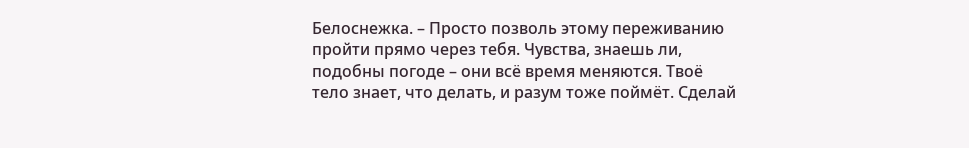Белоснежка. – Просто позволь этому переживанию пройти прямо через тебя. Чувства, знаешь ли, подобны погоде – они всё время меняются. Твоё тело знает, что делать, и разум тоже поймёт. Сделай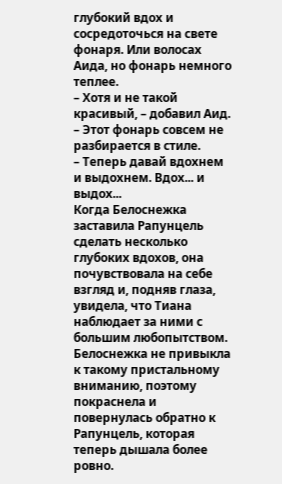глубокий вдох и сосредоточься на свете фонаря. Или волосах Аида, но фонарь немного теплее.
– Хотя и не такой красивый, – добавил Аид. – Этот фонарь совсем не разбирается в стиле.
– Теперь давай вдохнем и выдохнем. Вдох... и выдох...
Когда Белоснежка заставила Рапунцель сделать несколько глубоких вдохов, она почувствовала на себе взгляд и, подняв глаза, увидела, что Тиана наблюдает за ними с большим любопытством. Белоснежка не привыкла к такому пристальному вниманию, поэтому покраснела и повернулась обратно к Рапунцель, которая теперь дышала более ровно.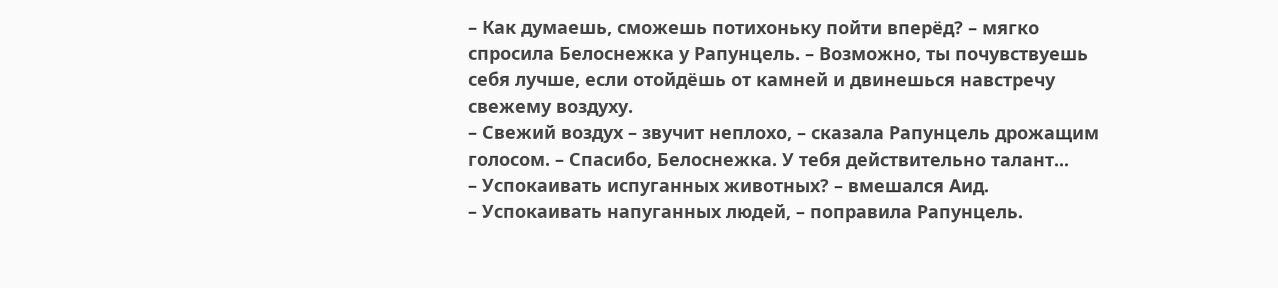– Как думаешь, сможешь потихоньку пойти вперёд? – мягко спросила Белоснежка у Рапунцель. – Возможно, ты почувствуешь себя лучше, если отойдёшь от камней и двинешься навстречу свежему воздуху.
– Свежий воздух – звучит неплохо, – сказала Рапунцель дрожащим голосом. – Спасибо, Белоснежка. У тебя действительно талант...
– Успокаивать испуганных животных? – вмешался Аид.
– Успокаивать напуганных людей, – поправила Рапунцель.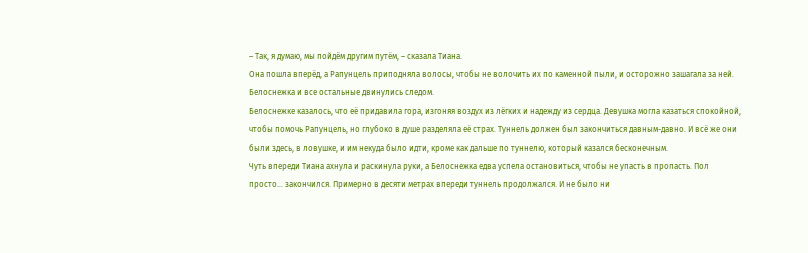– Так, я думаю, мы пойдём другим путём, – сказала Тиана.
Она пошла вперёд, а Рапунцель приподняла волосы, чтобы не волочить их по каменной пыли, и осторожно зашагала за ней. Белоснежка и все остальные двинулись следом.
Белоснежке казалось, что её придавила гора, изгоняя воздух из лёгких и надежду из сердца. Девушка могла казаться спокойной, чтобы помочь Рапунцель, но глубоко в душе разделяла её страх. Туннель должен был закончиться давным-давно. И всё же они были здесь, в ловушке, и им некуда было идти, кроме как дальше по туннелю, который казался бесконечным.
Чуть впереди Тиана ахнула и раскинула руки, а Белоснежка едва успела остановиться, чтобы не упасть в пропасть. Пол просто... закончился. Примерно в десяти метрах впереди туннель продолжался. И не было ни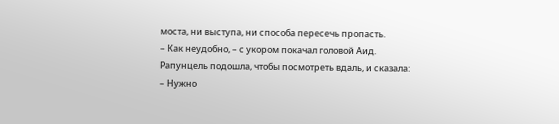моста, ни выступа, ни способа пересечь пропасть.
– Как неудобно, – с укором покачал головой Аид.
Рапунцель подошла, чтобы посмотреть вдаль, и сказала:
– Нужно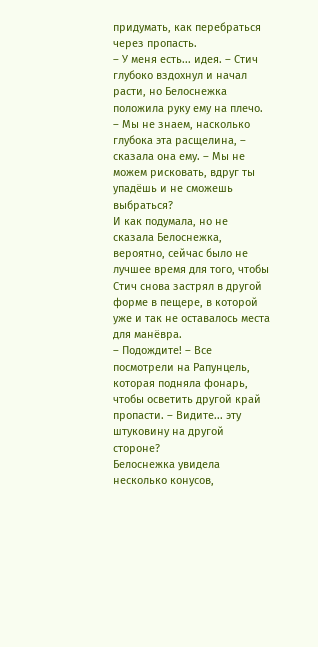придумать, как перебраться через пропасть.
– У меня есть... идея. – Стич глубоко вздохнул и начал расти, но Белоснежка положила руку ему на плечо.
– Мы не знаем, насколько глубока эта расщелина, – сказала она ему. – Мы не можем рисковать, вдруг ты упадёшь и не сможешь выбраться?
И как подумала, но не сказала Белоснежка, вероятно, сейчас было не лучшее время для того, чтобы Стич снова застрял в другой форме в пещере, в которой уже и так не оставалось места для манёвра.
– Подождите! – Все посмотрели на Рапунцель, которая подняла фонарь, чтобы осветить другой край пропасти. – Видите... эту штуковину на другой стороне?
Белоснежка увидела несколько конусов,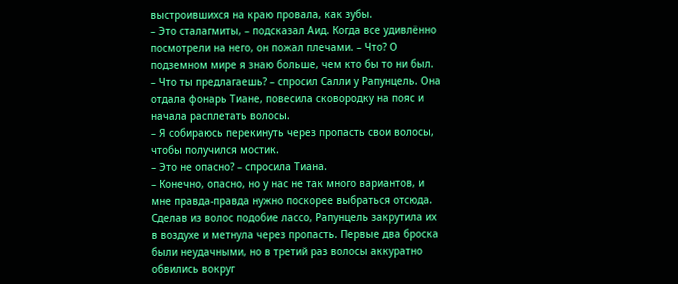выстроившихся на краю провала, как зубы.
– Это сталагмиты, – подсказал Аид. Когда все удивлённо посмотрели на него, он пожал плечами. – Что? О подземном мире я знаю больше, чем кто бы то ни был.
– Что ты предлагаешь? – спросил Салли у Рапунцель. Она отдала фонарь Тиане, повесила сковородку на пояс и начала расплетать волосы.
– Я собираюсь перекинуть через пропасть свои волосы, чтобы получился мостик.
– Это не опасно? – спросила Тиана.
– Конечно, опасно, но у нас не так много вариантов, и мне правда-правда нужно поскорее выбраться отсюда.
Сделав из волос подобие лассо, Рапунцель закрутила их в воздухе и метнула через пропасть. Первые два броска были неудачными, но в третий раз волосы аккуратно обвились вокруг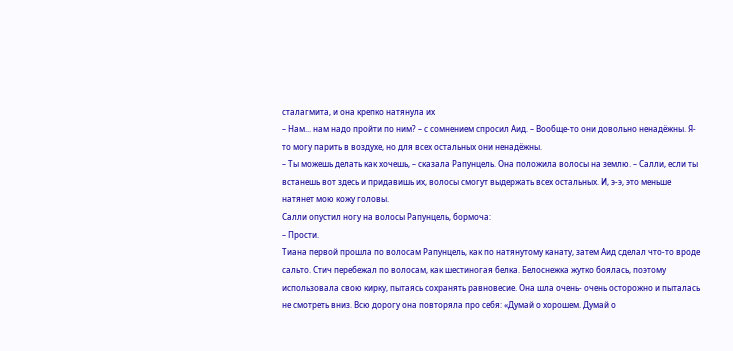сталагмита, и она крепко натянула их
– Нам... нам надо пройти по ним? – с сомнением спросил Аид. – Вообще-то они довольно ненадёжны. Я-то могу парить в воздухе, но для всех остальных они ненадёжны.
– Ты можешь делать как хочешь, – сказала Рапунцель. Она положила волосы на землю. – Салли, если ты встанешь вот здесь и придавишь их, волосы смогут выдержать всех остальных. И, э-э, это меньше натянет мою кожу головы.
Салли опустил ногу на волосы Рапунцель, бормоча:
– Прости.
Тиана первой прошла по волосам Рапунцель, как по натянутому канату, затем Аид сделал что-то вроде сальто. Стич перебежал по волосам, как шестиногая белка. Белоснежка жутко боялась, поэтому использовала свою кирку, пытаясь сохранять равновесие. Она шла очень- очень осторожно и пыталась не смотреть вниз. Всю дорогу она повторяла про себя: «Думай о хорошем. Думай о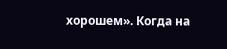хорошем». Когда на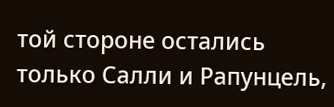той стороне остались только Салли и Рапунцель,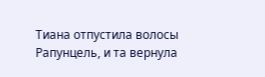Тиана отпустила волосы Рапунцель, и та вернула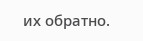их обратно.